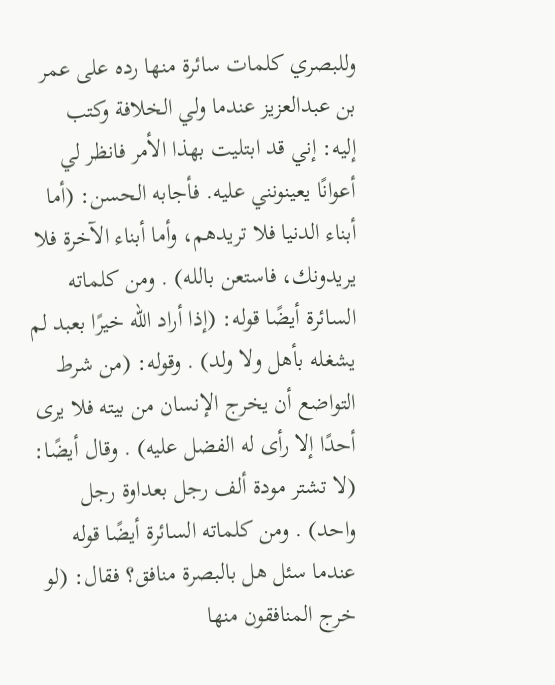وللبصري كلمات سائرة منها رده على عمر بن عبدالعزيز عندما ولي الخلافة وكتب إليه: إني قد ابتليت بهذا الأمر فانظر لي أعوانًا يعينونني عليه. فأجابه الحسن: (أما أبناء الدنيا فلا تريدهم، وأما أبناء الآخرة فلا يريدونك، فاستعن بالله) . ومن كلماته السائرة أيضًا قوله: (إذا أراد الله خيرًا بعبد لم يشغله بأهل ولا ولد) . وقوله: (من شرط التواضع أن يخرج الإنسان من بيته فلا يرى أحدًا إلا رأى له الفضل عليه) . وقال أيضًا: (لا تشتر مودة ألف رجل بعداوة رجل واحد) . ومن كلماته السائرة أيضًا قوله عندما سئل هل بالبصرة منافق؟ فقال: (لو خرج المنافقون منها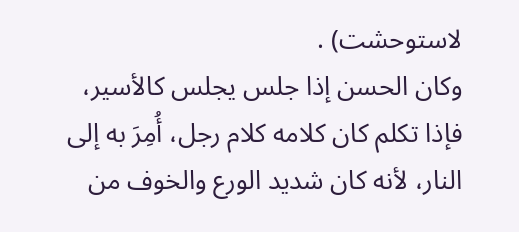لاستوحشت) .
وكان الحسن إذا جلس يجلس كالأسير، فإذا تكلم كان كلامه كلام رجل، أُمِرَ به إلى النار، لأنه كان شديد الورع والخوف من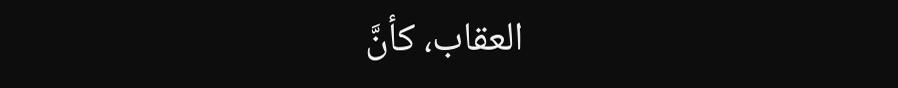العقاب، كأنَّ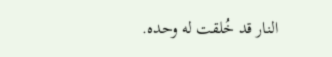النار قد خُلقت له وحده.